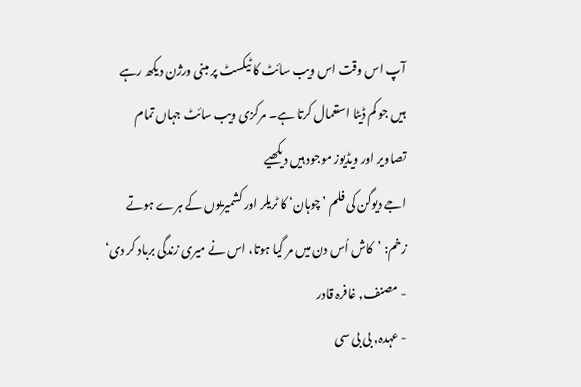آپ اس وقت اس ویب سائٹ کا ٹیکسٹ پر مبنی ورژن دیکھ رہے ہیں جو کم ڈیٹا استعمال کرتا ہے۔ مرکزی ویب سائٹ جہاں تمام تصاویر اور ویڈیوز موجود ہیں دیکھیے
اجے دیوگن کی فلم ’چوہان‘ کا ٹریلر اور کشمیریوں کے ہرے ہوتے زخم: ’کاش اُس دن میں مر گیا ہوتا، اس نے میری زندگی برباد کر دی‘
- مصنف, غافرہ قادر
- عہدہ, بی بی سی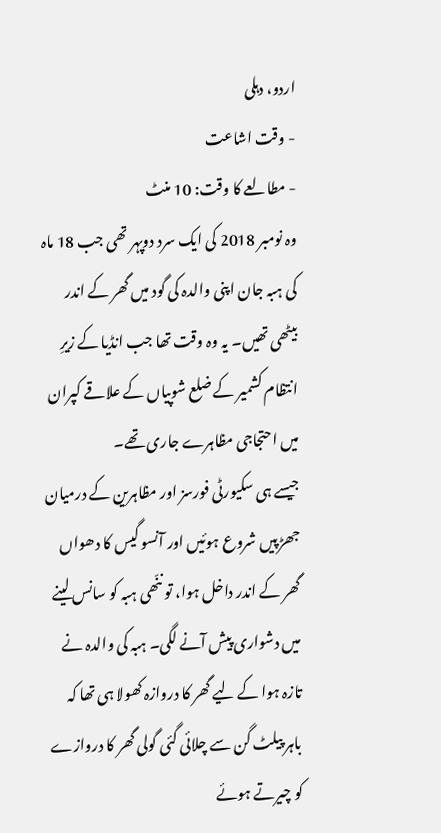اردو، دہلی
- وقت اشاعت
- مطالعے کا وقت: 10 منٹ
وہ نومبر 2018 کی ایک سرد دوپہر تھی جب 18 ماہ کی ہبہ جان اپنی والدہ کی گود میں گھر کے اندر بیٹھی تھیں۔ یہ وہ وقت تھا جب انڈیا کے زیرِ انتظام کشمیر کے ضلع شوپیاں کے علاقے کپران میں احتجاجی مظاہرے جاری تھے۔
جیسے ہی سکیورٹی فورسز اور مظاہرین کے درمیان جھڑپیں شروع ہوئیں اور آنسو گیس کا دھواں گھر کے اندر داخل ہوا، تو ننّھی ہبہ کو سانس لینے میں دشواری پیش آنے لگی۔ ہبہ کی والدہ نے تازہ ہوا کے لیے گھر کا دروازہ کھولا ہی تھا کہ باہر پیلٹ گن سے چلائی گئی گولی گھر کا دروازے کو چیرتے ہوئے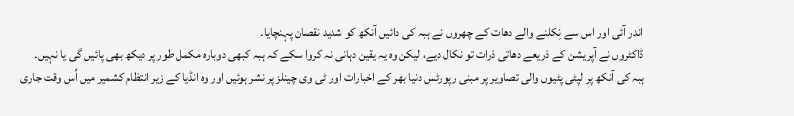اندر آئی اور اس سے نِکلنے والے دھات کے چھروں نے ہبہ کی دائیں آنکھ کو شدید نقصان پہنچایا۔
ڈاکٹروں نے آپریشن کے ذریعے دھاتی ذرات تو نکال دیے، لیکن وہ یہ یقین دہانی نہ کروا سکے کہ ہبہ کبھی دوبارہ مکمل طور پر دیکھ بھی پائیں گی یا نہیں۔
ہبہ کی آنکھ پر لپٹی پٹیوں والی تصاویر پر مبنی رپورٹس دنیا بھر کے اخبارات اور ٹی وی چینلز پر نشر ہوئیں اور وہ انڈیا کے زیر انتظام کشمیر میں اُس وقت جاری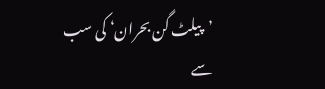’پیلٹ گن بحران‘ کی سب سے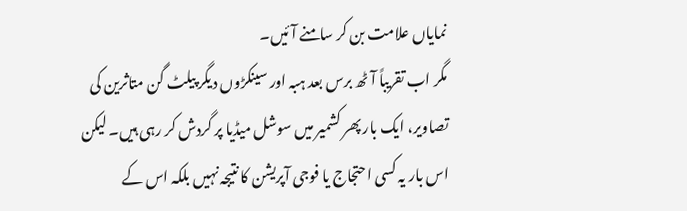نمایاں علامت بن کر سامنے آئیں۔
مگر اب تقریباً آٹھ برس بعد ہبہ اور سینکڑوں دیگر پیلٹ گن متاثرین کی تصاویر، ایک بار پھر کشمیر میں سوشل میڈیا پر گردش کر رہی ہیں۔ لیکن اس بار یہ کسی احتجاج یا فوجی آپریشن کا نتیجہ نہیں بلکہ اس کے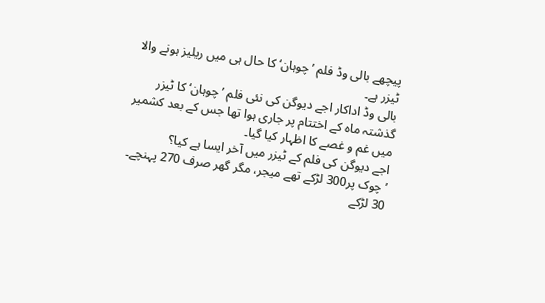پیچھے بالی وڈ فلم ’چوہان‘ کا حال ہی میں ریلیز ہونے والا ٹیزر ہے۔
بالی وڈ اداکار اجے دیوگن کی نئی فلم ’چوہان‘ کا ٹیزر گذشتہ ماہ کے اختتام پر جاری ہوا تھا جس کے بعد کشمیر میں غم و غصے کا اظہار کیا گیا۔
اجے دیوگن کی فلم کے ٹیزر میں آخر ایسا ہے کیا؟
’چوک پر300 لڑکے تھے میجر، مگر گھر صرف 270 پہنچے۔ 30 لڑکے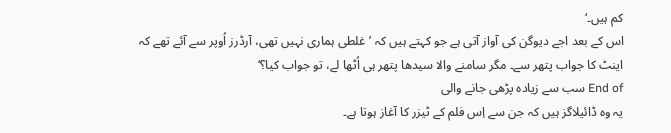کم ہیں۔‘
اس کے بعد اجے دیوگن کی آواز آتی ہے جو کہتے ہیں کہ ’غلطی ہماری نہیں تھی، آرڈرز اُوپر سے آئے تھے کہ اینٹ کا جواب پتھر سے۔ مگر سامنے والا سیدھا پتھر ہی اُٹھا لے، تو جواب کیا؟‘
End of سب سے زیادہ پڑھی جانے والی
یہ وہ ڈائیلاگز ہیں کہ جن سے اِس فلم کے ٹیزر کا آغاز ہوتا ہے۔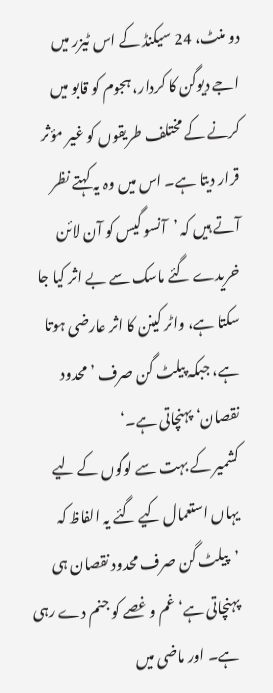دو منٹ، 24 سیکنڈ کے اس ٹیزر میں اجے دیوگن کا کردار، ہجوم کو قابو میں کرنے کے مختلف طریقوں کو غیر مؤثر قرار دیتا ہے۔ اس میں وہ یہ کہتے نظر آتے ہیں کہ ’آنسو گیس کو آن لائن خریدے گئے ماسک سے بے اثر کیا جا سکتا ہے، واٹر کینن کا اثر عارضی ہوتا ہے، جبکہ پیلٹ گن صرف ’محدود نقصان‘ پہنچاتی ہے۔‘
کشمیر کے بہت سے لوگوں کے لیے یہاں استعمال کیے گئے یہ الفاظ کہ ’پیلٹ گن صرف محدود نقصان ہی پہنچاتی ہے‘ غم و غصے کو جنم دے رہی ہے۔ اور ماضی میں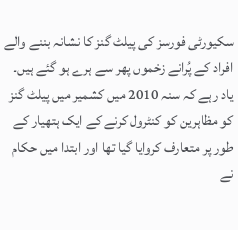سکیورٹی فورسز کی پیلٹ گنز کا نشانہ بننے والے افراد کے پُرانے زخموں پھر سے ہرے ہو گئے ہیں۔
یاد رہے کہ سنہ 2010 میں کشمیر میں پیلٹ گنز کو مظاہرین کو کنٹرول کرنے کے ایک ہتھیار کے طور پر متعارف کروایا گیا تھا اور ابتدا میں حکام نے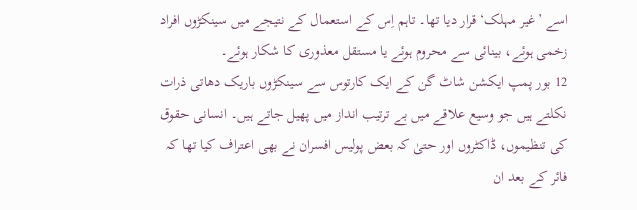اسے ’غیر مہلک‘ قرار دیا تھا۔ تاہم اِس کے استعمال کے نتیجے میں سینکڑوں افراد زخمی ہوئے، بینائی سے محروم ہوئے یا مستقل معذوری کا شکار ہوئے۔
12 بور پمپ ایکشن شاٹ گن کے ایک کارتوس سے سینکڑوں باریک دھاتی ذرات نکلتے ہیں جو وسیع علاقے میں بے ترتیب انداز میں پھیل جاتے ہیں۔ انسانی حقوق کی تنظیموں، ڈاکٹروں اور حتیٰ کہ بعض پولیس افسران نے بھی اعتراف کیا تھا کہ فائر کے بعد ان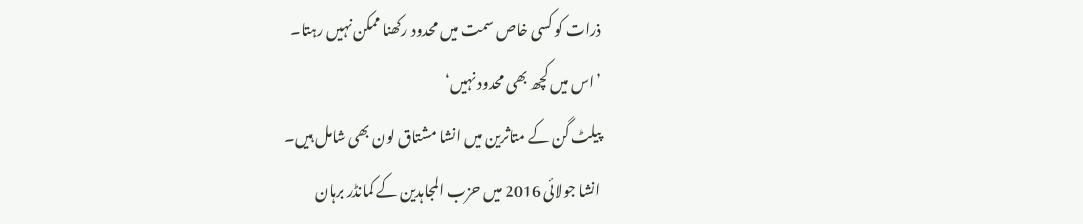ذرات کو کسی خاص سمت میں محدود رکھنا ممکن نہیں رہتا۔
’اس میں کچھ بھی محدود نہیں‘
پیلٹ گن کے متاثرین میں انشا مشتاق لون بھی شامل ہیں۔
انشا جولائی 2016 میں حزب المجاہدین کے کمانڈر برہان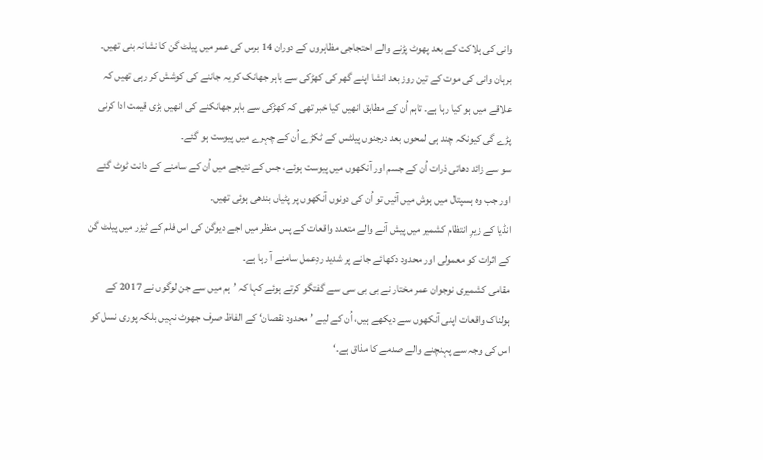وانی کی ہلاکت کے بعد پھوٹ پڑنے والے احتجاجی مظاہروں کے دوران 14 برس کی عمر میں پیلٹ گن کا نشانہ بنی تھیں۔
برہان وانی کی موت کے تین روز بعد انشا اپنے گھر کی کھڑکی سے باہر جھانک کر یہ جاننے کی کوشش کر رہی تھیں کہ علاقے میں ہو کیا رہا ہے۔ تاہم اُن کے مطابق انھیں کیا خبر تھی کہ کھڑکی سے باہر جھانکنے کی انھیں بڑی قیمت ادا کرنی پڑے گی کیونکہ چند ہی لمحوں بعد درجنوں پیلٹس کے ٹکڑے اُن کے چہرے میں پیوست ہو گئے۔
سو سے زائد دھاتی ذرات اُن کے جسم اور آنکھوں میں پیوست ہوئے، جس کے نتیجے میں اُن کے سامنے کے دانت ٹوٹ گئے اور جب وہ ہسپتال میں ہوش میں آئیں تو اُن کی دونوں آنکھوں پر پٹیاں بندھی ہوئی تھیں۔
انڈیا کے زیرِ انتظام کشمیر میں پیش آنے والے متعدد واقعات کے پس منظر میں اجے دیوگن کی اس فلم کے ٹیزر میں پیلٹ گن کے اثرات کو معمولی اور محدود دکھائے جانے پر شدید ردِعمل سامنے آ رہا ہے۔
مقامی کشمیری نوجوان عمر مختار نے بی بی سی سے گفتگو کرتے ہوئے کہا کہ ’ہم میں سے جن لوگوں نے 2017 کے ہولناک واقعات اپنی آنکھوں سے دیکھے ہیں، اُن کے لیے ’محدود نقصان‘ کے الفاظ صرف جھوٹ نہیں بلکہ پوری نسل کو اس کی وجہ سے پہنچنے والے صدمے کا مذاق ہے۔‘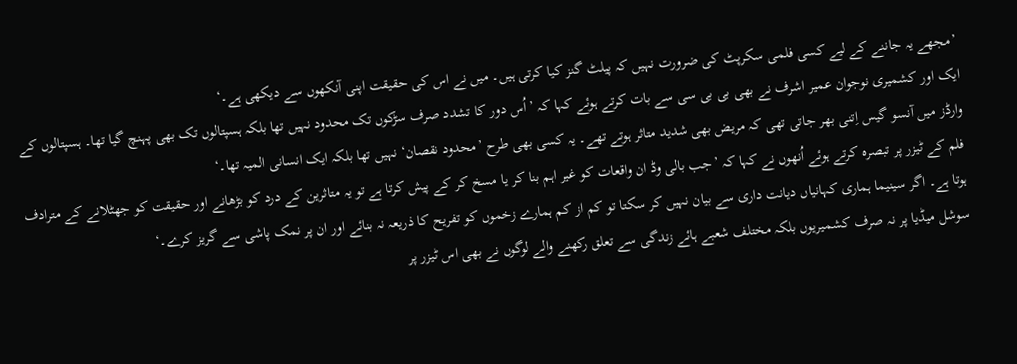’مجھے یہ جاننے کے لیے کسی فلمی سکرپٹ کی ضرورت نہیں کہ پیلٹ گنز کیا کرتی ہیں۔ میں نے اس کی حقیقت اپنی آنکھوں سے دیکھی ہے۔‘
ایک اور کشمیری نوجوان عمیر اشرف نے بھی بی بی سی سے بات کرتے ہوئے کہا کہ ’اُس دور کا تشدد صرف سڑکوں تک محدود نہیں تھا بلکہ ہسپتالوں تک بھی پہنچ گیا تھا۔ ہسپتالوں کے وارڈز میں آنسو گیس اِتنی بھر جاتی تھی کہ مریض بھی شدید متاثر ہوتے تھے۔ یہ کسی بھی طرح ’محدود نقصان‘ نہیں تھا بلکہ ایک انسانی المیہ تھا۔‘
فلم کے ٹیزر پر تبصرہ کرتے ہوئے اُنھوں نے کہا کہ ’جب بالی وڈ ان واقعات کو غیر اہم بنا کر یا مسخ کر کے پیش کرتا ہے تو یہ متاثرین کے درد کو بڑھانے اور حقیقت کو جھٹلانے کے مترادف ہوتا ہے۔ اگر سینیما ہماری کہانیاں دیانت داری سے بیان نہیں کر سکتا تو کم از کم ہمارے زخموں کو تفریح کا ذریعہ نہ بنائے اور ان پر نمک پاشی سے گریز کرے۔‘
سوشل میڈیا پر نہ صرف کشمیریوں بلکہ مختلف شعبے ہائے زندگی سے تعلق رکھنے والے لوگوں نے بھی اس ٹیزر پر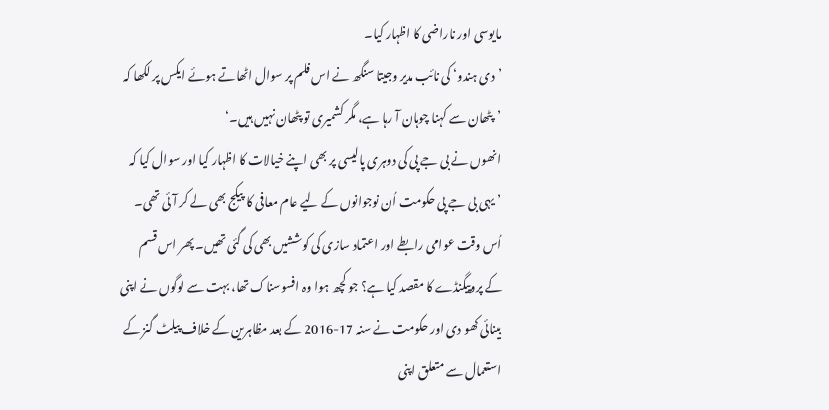مایوسی اور ناراضی کا اظہار کیا۔
’دی ہندو‘ کی نائب مدیر وجیتا سنگھ نے اس فلم پر سوال اٹھاتے ہوئے ایکس پر لکھا کہ ’پٹھان سے کہنا چوہان آ رہا ہے، مگر کشمیری تو پٹھان نہیں ہیں۔‘
انھوں نے بی جے پی کی دوہری پالیسی پر بھی اپنے خیالات کا اظہار کیا اور سوال کیا کہ ’یہی بی جے پی حکومت اُن نوجوانوں کے لیے عام معافی کا پیکج بھی لے کر آئی تھی۔ اُس وقت عوامی رابطے اور اعتماد سازی کی کوششیں بھی کی گئی تھیں۔ پھر اس قسم کے پروپیگنڈے کا مقصد کیا ہے؟ جو کچھ ہوا وہ افسوسناک تھا، بہت سے لوگوں نے اپنی بینائی کھو دی اور حکومت نے سنہ 17-2016 کے بعد مظاہرین کے خلاف پیلٹ گنز کے استعمال سے متعلق اپنی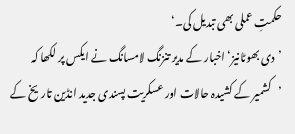حکمتِ عملی بھی تبدیل کی۔‘
’دی بھوٹانیز‘ اخبار کے مدیر تنزنگ لامسانگ نے ایکس پر لکھا کہ ’کشمیر کے کشیدہ حالات اور عسکریت پسندی جدید انڈین تاریخ کے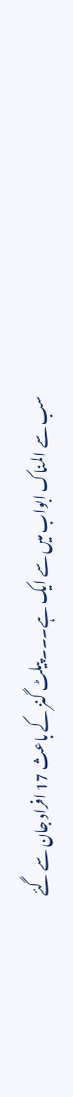سب سے المناک ابواب میں سے ایک ہے۔۔۔ پیلٹ گنز کے باعث 17 افراد جان سے گئے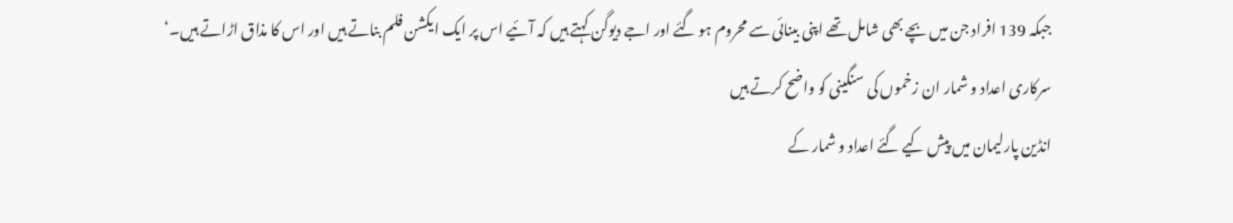جبکہ 139 افراد جن میں بچے بھی شامل تھے اپنی بینائی سے محروم ہو گئے اور اجے دیوگن کہتے ہیں کہ آئیے اس پر ایک ایکشن فلم بناتے ہیں اور اس کا مذاق اڑاتے ہیں۔‘
سرکاری اعداد و شمار ان زخموں کی سنگینی کو واضح کرتے ہیں
انڈین پارلیمان میں پیش کیے گئے اعداد و شمار کے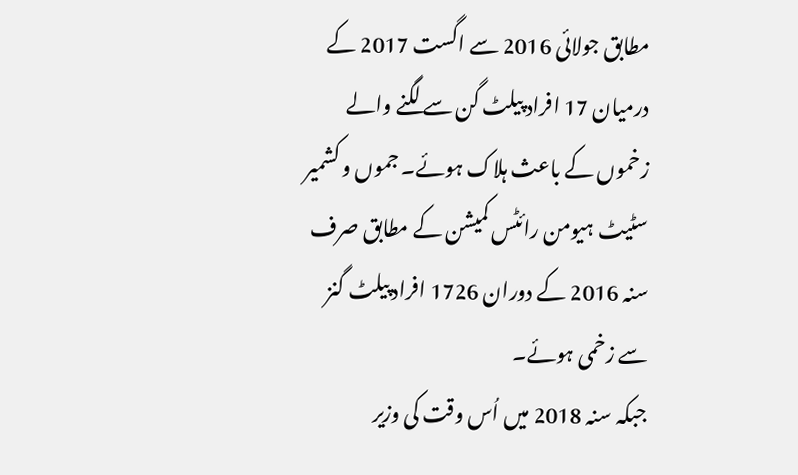مطابق جولائی 2016 سے اگست 2017 کے درمیان 17 افراد پیلٹ گن سے لگنے والے زخموں کے باعث ہلاک ہوئے۔ جموں و کشمیر سٹیٹ ہیومن رائٹس کمیشن کے مطابق صرف سنہ 2016 کے دوران 1726 افراد پیلٹ گنز سے زخمی ہوئے۔
جبکہ سنہ 2018 میں اُس وقت کی وزیر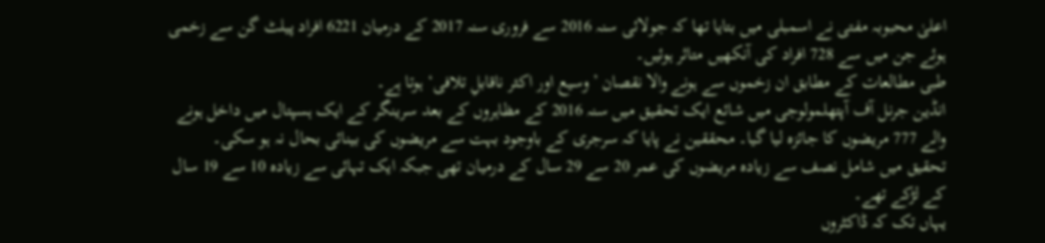اعلیٰ محبوبہ مفتی نے اسمبلی میں بتایا تھا کہ جولائی سنہ 2016 سے فروری سنہ 2017 کے درمیان 6221 افراد پیلٹ گن سے زخمی ہوئے جن میں سے 728 افراد کی آنکھیں متاثر ہوئیں۔
طبی مطالعات کے مطابق ان زخموں سے ہونے والا نقصان ’وسیع اور اکثر ناقابلِ تلافی‘ ہوتا ہے۔
انڈین جرنل آف آپتھلمولوجی میں شائع ایک تحقیق میں سنہ 2016 کے مظاہروں کے بعد سرینگر کے ایک ہسپتال میں داخل ہونے والے 777 مریضوں کا جائزہ لیا گیا۔ محققین نے پایا کہ سرجری کے باوجود بہت سے مریضوں کی بینائی بحال نہ ہو سکی۔
تحقیق میں شامل نصف سے زیادہ مریضوں کی عمر 20 سے 29 سال کے درمیان تھی جبکہ ایک تہائی سے زیادہ 10 سے 19 سال کے لڑکے تھے۔
یہاں تک کہ ڈاکٹروں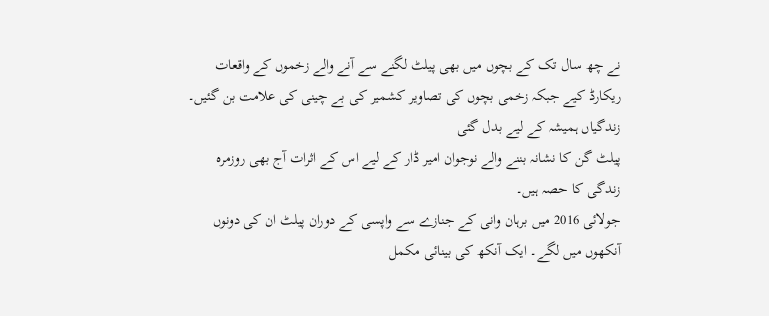نے چھ سال تک کے بچوں میں بھی پیلٹ لگنے سے آنے والے زخموں کے واقعات ریکارڈ کیے جبکہ زخمی بچوں کی تصاویر کشمیر کی بے چینی کی علامت بن گئیں۔
زندگیاں ہمیشہ کے لیے بدل گئی
پیلٹ گن کا نشانہ بننے والے نوجوان امیر ڈار کے لیے اس کے اثرات آج بھی روزمرہ زندگی کا حصہ ہیں۔
جولائی 2016 میں برہان وانی کے جنازے سے واپسی کے دوران پیلٹ ان کی دونوں آنکھوں میں لگے۔ ایک آنکھ کی بینائی مکمل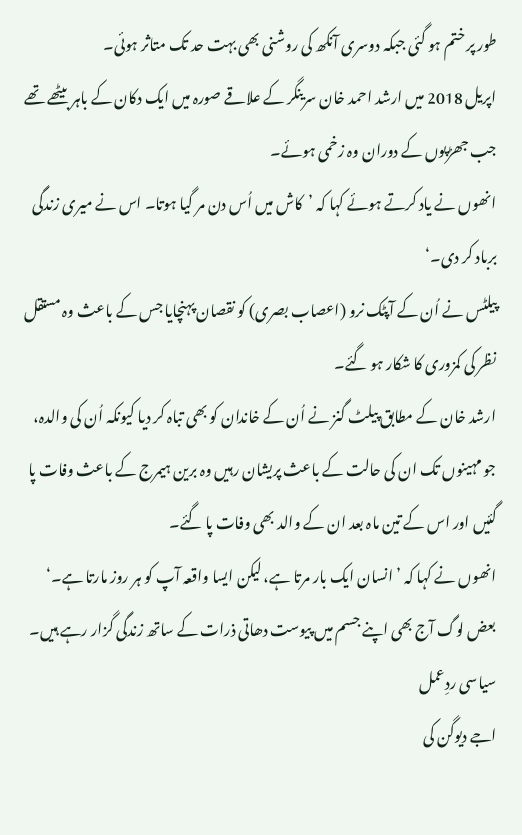طور پر ختم ہو گئی جبکہ دوسری آنکھ کی روشنی بھی بہت حد تک متاثر ہوئی۔
اپریل 2018 میں ارشد احمد خان سرینگر کے علاقے صورہ میں ایک دکان کے باہر بیٹھے تھے جب جھڑپوں کے دوران وہ زخمی ہوئے۔
انھوں نے یاد کرتے ہوئے کہا کہ ’کاش میں اُس دن مر گیا ہوتا۔ اس نے میری زندگی برباد کر دی۔‘
پیلٹس نے اُن کے آپٹک نرو (اعصاب بصری) کو نقصان پہنچایا جس کے باعث وہ مستقل نظر کی کمزوری کا شکار ہو گئے۔
ارشد خان کے مطابق پیلٹ گنز نے اُن کے خاندان کو بھی تباہ کر دیا کیونکہ اُن کی والدہ، جو مہینوں تک ان کی حالت کے باعث پریشان رہیں وہ برین ہیمرج کے باعث وفات پا گئیں اور اس کے تین ماہ بعد ان کے والد بھی وفات پا گئے۔
انھوں نے کہا کہ ’انسان ایک بار مرتا ہے، لیکن ایسا واقعہ آپ کو ہر روز مارتا ہے۔‘
بعض لوگ آج بھی اپنے جسم میں پیوست دھاتی ذرات کے ساتھ زندگی گزار رہے ہیں۔
سیاسی ردِعمل
اجے دیوگن کی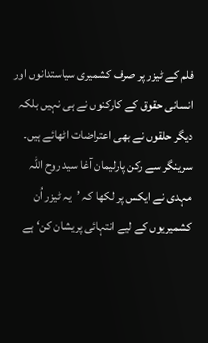فلم کے ٹیزر پر صرف کشمیری سیاستدانوں اور انسانی حقوق کے کارکنوں نے ہی نہیں بلکہ دیگر حلقوں نے بھی اعتراضات اٹھائے ہیں۔
سرینگر سے رکن پارلیمان آغا سید روح اللہ مہدی نے ایکس پر لکھا کہ ’یہ ٹیزر اُن کشمیریوں کے لیے انتہائی پریشان کن‘ ہے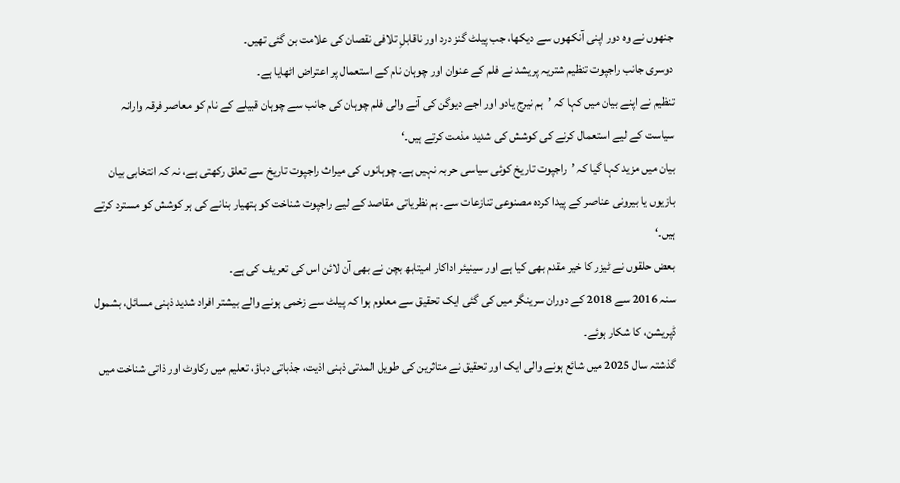جنھوں نے وہ دور اپنی آنکھوں سے دیکھا، جب پیلٹ گنز درد اور ناقابلِ تلافی نقصان کی علامت بن گئی تھیں۔
دوسری جانب راجپوت تنظیم شتریہ پریشد نے فلم کے عنوان اور چوہان نام کے استعمال پر اعتراض اٹھایا ہے۔
تنظیم نے اپنے بیان میں کہا کہ ’ہم نیرج یادو اور اجے دیوگن کی آنے والی فلم چوہان کی جانب سے چوہان قبیلے کے نام کو معاصر فرقہ وارانہ سیاست کے لیے استعمال کرنے کی کوشش کی شدید مذمت کرتے ہیں۔‘
بیان میں مزید کہا گیا کہ ’راجپوت تاریخ کوئی سیاسی حربہ نہیں ہے۔ چوہانوں کی میراث راجپوت تاریخ سے تعلق رکھتی ہے، نہ کہ انتخابی بیان بازیوں یا بیرونی عناصر کے پیدا کردہ مصنوعی تنازعات سے۔ ہم نظریاتی مقاصد کے لیے راجپوت شناخت کو ہتھیار بنانے کی ہر کوشش کو مسترد کرتے ہیں۔‘
بعض حلقوں نے ٹیزر کا خیر مقدم بھی کیا ہے اور سینیئر اداکار امیتابھ بچن نے بھی آن لائن اس کی تعریف کی ہے۔
سنہ 2016 سے 2018 کے دوران سرینگر میں کی گئی ایک تحقیق سے معلوم ہوا کہ پیلٹ سے زخمی ہونے والے بیشتر افراد شدید ذہنی مسائل، بشمول ڈپریشن، کا شکار ہوئے۔
گذشتہ سال 2025 میں شائع ہونے والی ایک اور تحقیق نے متاثرین کی طویل المدتی ذہنی اذیت، جذباتی دباؤ، تعلیم میں رکاوٹ اور ذاتی شناخت میں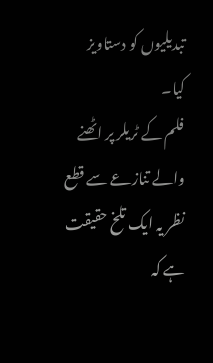تبدیلیوں کو دستاویز کیا۔
فلم کے ٹریلر پر اٹھنے والے تنازعے سے قطع نظر یہ ایک تلخ حقیقت ہے کہ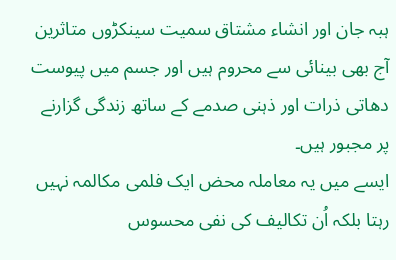ہبہ جان اور انشاء مشتاق سمیت سینکڑوں متاثرین آج بھی بینائی سے محروم ہیں اور جسم میں پیوست دھاتی ذرات اور ذہنی صدمے کے ساتھ زندگی گزارنے پر مجبور ہیں۔
ایسے میں یہ معاملہ محض ایک فلمی مکالمہ نہیں رہتا بلکہ اُن تکالیف کی نفی محسوس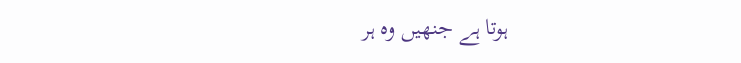ہوتا ہے جنھیں وہ ہر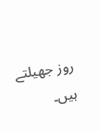روز جھیلتے ہیں۔